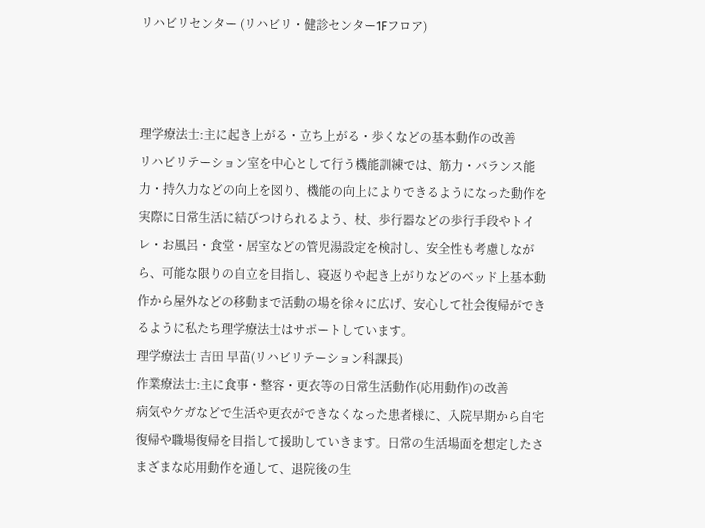リハビリセンター (リハビリ・健診センター1Fフロア)



理学療法士:主に起き上がる・立ち上がる・歩くなどの基本動作の改善
リハビリテーション室を中心として行う機能訓練では、筋力・バランス能力・持久力などの向上を図り、機能の向上によりできるようになった動作を実際に日常生活に結びつけられるよう、杖、歩行器などの歩行手段やトイレ・お風呂・食堂・居室などの管児湯設定を検討し、安全性も考慮しながら、可能な限りの自立を目指し、寝返りや起き上がりなどのベッド上基本動作から屋外などの移動まで活動の場を徐々に広げ、安心して社会復帰ができるように私たち理学療法士はサポートしています。
理学療法士 吉田 早苗(リハビリテーション科課長)
作業療法士:主に食事・整容・更衣等の日常生活動作(応用動作)の改善
病気やケガなどで生活や更衣ができなくなった患者様に、入院早期から自宅復帰や職場復帰を目指して援助していきます。日常の生活場面を想定したさまざまな応用動作を通して、退院後の生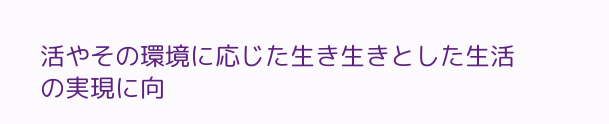活やその環境に応じた生き生きとした生活の実現に向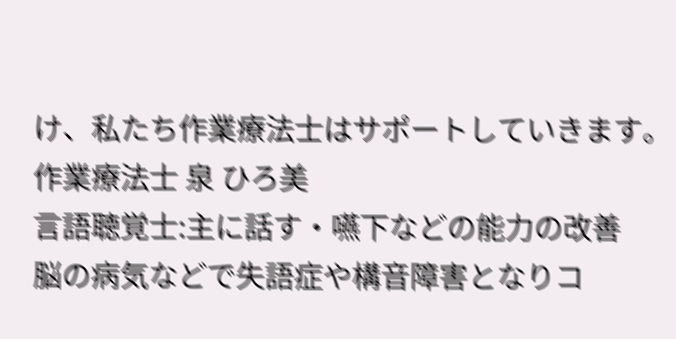け、私たち作業療法士はサポートしていきます。
作業療法士 泉 ひろ美
言語聴覚士:主に話す・嚥下などの能力の改善
脳の病気などで失語症や構音障害となりコ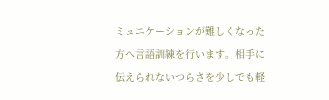ミュニケーションが難しくなった方へ言語訓練を行います。相手に伝えられないつらさを少しでも軽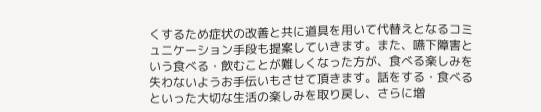くするため症状の改善と共に道具を用いて代替えとなるコミュニケーション手段も提案していきます。また、嚥下障害という食べる・飲むことが難しくなった方が、食べる楽しみを失わないようお手伝いもさせて頂きます。話をする・食べるといった大切な生活の楽しみを取り戻し、さらに増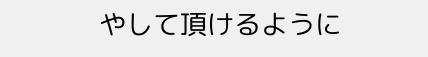やして頂けるように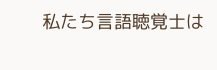私たち言語聴覚士は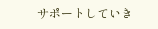サポートしていき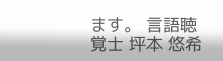ます。 言語聴覚士 坪本 悠希